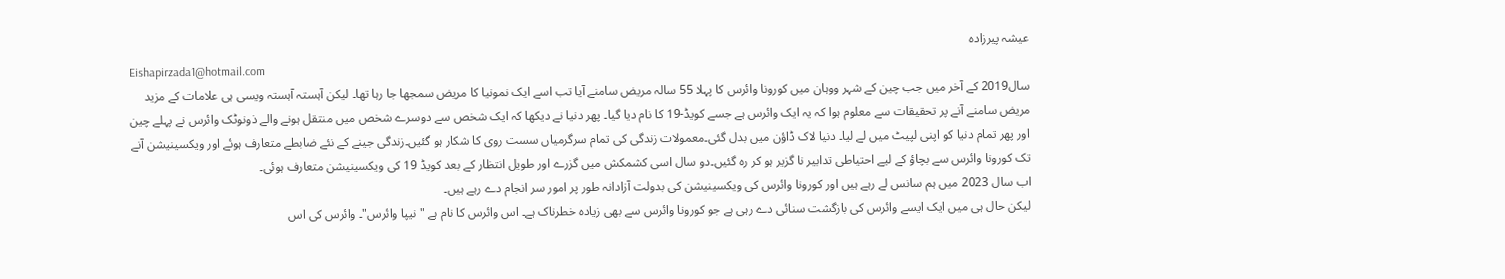عیشہ پیرزادہ
Eishapirzada1@hotmail.com
سال2019 کے آخر میں جب چین کے شہر ووہان میں کورونا وائرس کا پہلا 55 سالہ مریض سامنے آیا تب اسے ایک نمونیا کا مریض سمجھا جا رہا تھا۔ لیکن آہستہ آہستہ ویسی ہی علامات کے مزید مریض سامنے آنے پر تحقیقات سے معلوم ہوا کہ یہ ایک وائرس ہے جسے کویڈ-19 کا نام دیا گیا۔ پھر دنیا نے دیکھا کہ ایک شخص سے دوسرے شخص میں منتقل ہونے والے ذونوٹک وائرس نے پہلے چین اور پھر تمام دنیا کو اپنی لپیٹ میں لے لیا۔ دنیا لاک ڈاؤن میں بدل گئی۔معمولات زندگی کی تمام سرگرمیاں سست روی کا شکار ہو گئیں۔زندگی جینے کے نئے ضابطے متعارف ہوئے اور ویکسینیشن آنے تک کورونا وائرس سے بچاؤ کے لیے احتیاطی تدابیر نا گزیر ہو کر رہ گئیں۔دو سال اسی کشمکش میں گزرے اور طویل انتظار کے بعد کویڈ 19 کی ویکسینیشن متعارف ہوئی۔
اب سال 2023 میں ہم سانس لے رہے ہیں اور کورونا وائرس کی ویکسینیشن کی بدولت آزادانہ طور پر امور سر انجام دے رہے ہیں۔
لیکن حال ہی میں ایک ایسے وائرس کی بازگشت سنائی دے رہی ہے جو کورونا وائرس سے بھی زیادہ خطرناک ہے۔ اس وائرس کا نام ہے "نیپا وائرس"۔ وائرس کی اس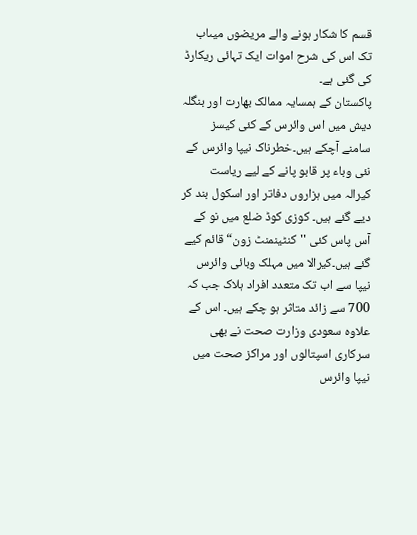قسم کا شکار ہونے والے مریضوں میںاب تک اس کی شرح اموات ایک تہائی ریکارڈ کی گئی ہے۔
پاکستان کے ہمسایہ ممالک بھارت اور بنگلہ دیش میں اس وائرس کے کئی کیسز سامنے آچکے ہیں۔خطرناک نیپا وائرس کے نئی وباء پر قابو پانے کے لیے ریاست کیرالہ میں ہزاروں دفاتر اور اسکول بند کر دیے گئے ہیں۔ کوزی کوڈ ضلع میں نو کے آس پاس کئی ''کنٹینمنٹ زون“ قائم کیے گئے ہیں۔کیرالا میں مہلک وبائی وائرس نیپا سے اب تک متعدد افراد ہلاک جب کہ 700 سے زائد متاثر ہو چکے ہیں۔ اس کے علاوہ سعودی وزارت صحت نے بھی سرکاری اسپتالوں اور مراکز صحت میں نیپا وائرس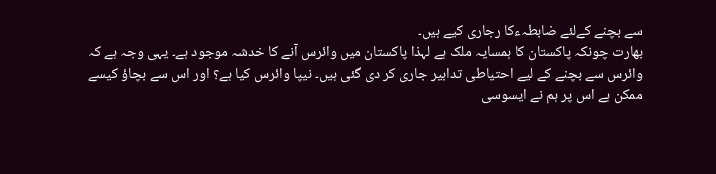سے بچنے کےلئے ضابطہءکا رجاری کیے ہیں۔
بھارت چونکہ پاکستان کا ہمسایہ ملک ہے لہذا پاکستان میں وائرس آنے کا خدشہ موجود ہے۔ یہی وجہ ہے کہ وائرس سے بچنے کے لیے احتیاطی تدابیر جاری کر دی گئی ہیں۔ نیپا وائرس کیا ہے؟ اور اس سے بچاؤ کیسے ممکن ہے اس پر ہم نے ایسوسی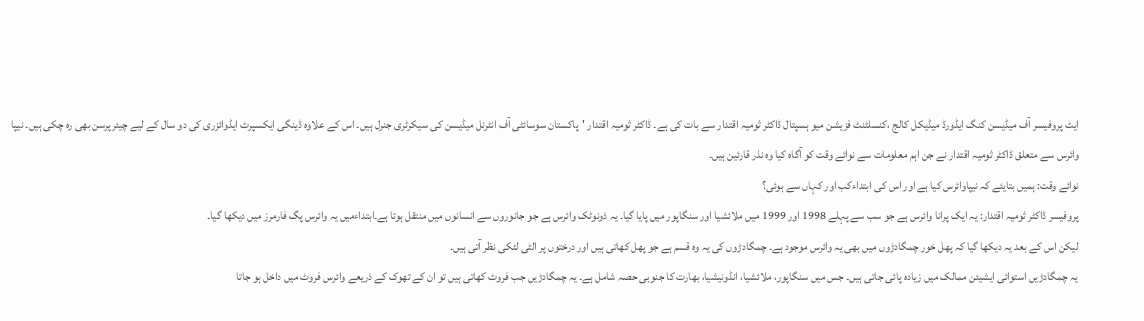ایٹ پروفیسر آف میڈیسن کنگ ایڈورڈ میڈیکل کالج ،کنسلٹنٹ فزیشن میو ہسپتال ڈاکٹر ثومیہ اقتدار سے بات کی ہے۔ ڈاکٹر ثومیہ اقتدار 'پاکستان سوسائٹی آف انٹرنل میڈیسن کی سیکرٹری جنرل ہیں۔ اس کے علاوہ ڈینگی ایکسپرٹ ایڈوائزری کی دو سال کے لیے چیئرپرسن بھی رہ چکی ہیں۔ نیپا وائرس سے متعلق ڈاکٹر ثومیہ اقتدار نے جن اہم معلومات سے نوائے وقت کو آگاہ کیا وہ نذر قارئین ہیں۔
نوائے وقت: ہمیں بتایئے کہ نیپاوائرس کیا ہے اور اس کی ابتداءکب اور کہاں سے ہوئی؟
پروفیسر ڈاکٹر ثومیہ اقتدار: یہ ایک پرانا وائرس ہے جو سب سے پہلے 1998 اور 1999 میں ملائشیا اور سنگاپور میں پایا گیا۔ یہ ذونوٹک وائرس ہے جو جانوروں سے انسانوں میں منتقل ہوتا ہے۔ابتداءمیں یہ وائرس پگ فارمرز میں دیکھا گیا۔
لیکن اس کے بعد یہ دیکھا گیا کہ پھل خور چمگادڑوں میں بھی یہ وائرس موجود ہے۔ چمگادڑوں کی یہ وہ قسم ہے جو پھل کھاتی ہیں اور درختوں پر الٹی لٹکی نظر آتی ہیں۔
یہ چمگادڑیں استوائی ایشیئن ممالک میں زیادہ پائی جاتی ہیں۔ جس میں سنگاپور، ملائشیا، انڈونیشیا، بھارت کا جنوبی حصہ شامل ہے۔ یہ چمگادڑیں جب فروٹ کھاتی ہیں تو ان کے تھوک کے ذریعے وائرس فروٹ میں داخل ہو جاتا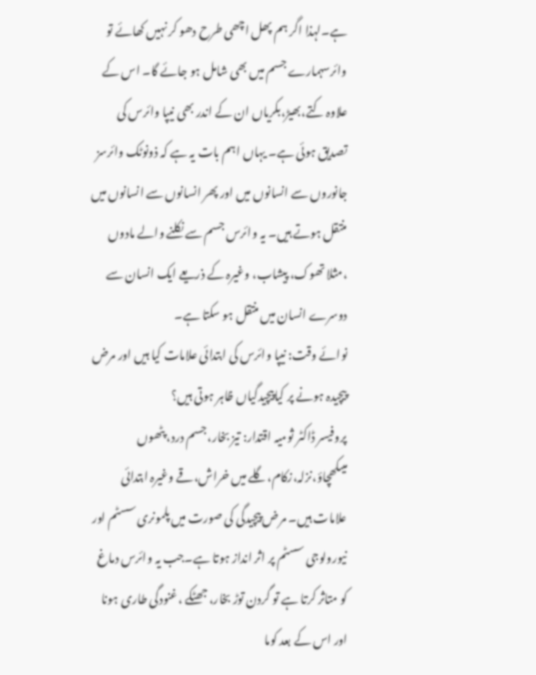ہے۔لہذا اگر ہم پھل اچھی طرح دھو کر نہیں کھائے تو وائرسہمارے جسم میں بھی شامل ہو جائے گا۔ اس کے علاوہ کتے،بھیڑ،بکریاں ان کے اندر بھی نیپا وائرس کی تصدیق ہوئی ہے۔ یہاں اہم بات یہ ہے کہ ذونوٹک وائرسز جانوروں سے انسانوں میں اور پھر انسانوں سے انسانوں میں منتقل ہوتے ہیں۔ یہ وائرس جسم سے نکلنے والے مادوں ،مثلا تھوک، پیشاب، وغیرہ کے ذریعے ایک انسان سے دوسرے انسان میں منتقل ہو سکتا ہے۔
نوائے وقت: نیپا وائرس کی ابتدائی علامات کیا ہیں اور مرض پیچیدہ ہونے پر کیاپیچیدگیاں ظاہر ہوتی ہیں؟
پروفیسر ڈاکٹر ثومیہ اقتدار: تیز بخار،جسم درد، پٹھوں میںکھچاؤ،نزلہ،زکام،گلے میں خراش،قے وغیرہ ابتدائی علامات ہیں۔ مرض پیچیدگی کی صورت میں پلمونری سسٹم اور نیورولوجی سسٹم پر اثر انداز ہوتا ہے۔جب یہ وائرس دماغ کو متاثر کرتا ہے تو گردن توڑ بخار، جھٹکے ،غنودگی طاری ہونا اور اس کے بعد کوما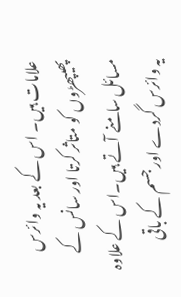علامات ہیں۔ اس کے بعد یہ وائرس پھیپھڑوں کو متاثر کرتا اور سانس کے مسائل سامنے آتے ہیں۔اس کے علاوہ یہ وائرس گردے اور جسم کے باقی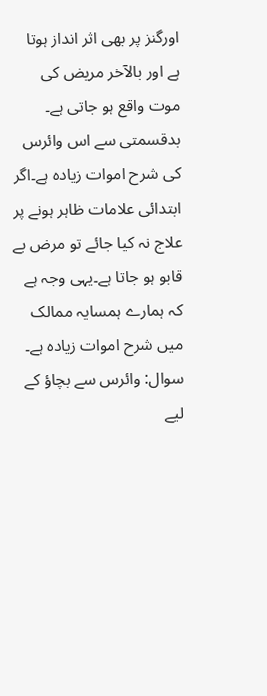اورگنز پر بھی اثر انداز ہوتا ہے اور بالآخر مریض کی موت واقع ہو جاتی ہے۔ بدقسمتی سے اس وائرس کی شرح اموات زیادہ ہے۔اگر ابتدائی علامات ظاہر ہونے پر علاج نہ کیا جائے تو مرض بے قابو ہو جاتا ہے۔یہی وجہ ہے کہ ہمارے ہمسایہ ممالک میں شرح اموات زیادہ ہے۔
سوال: وائرس سے بچاؤ کے لیے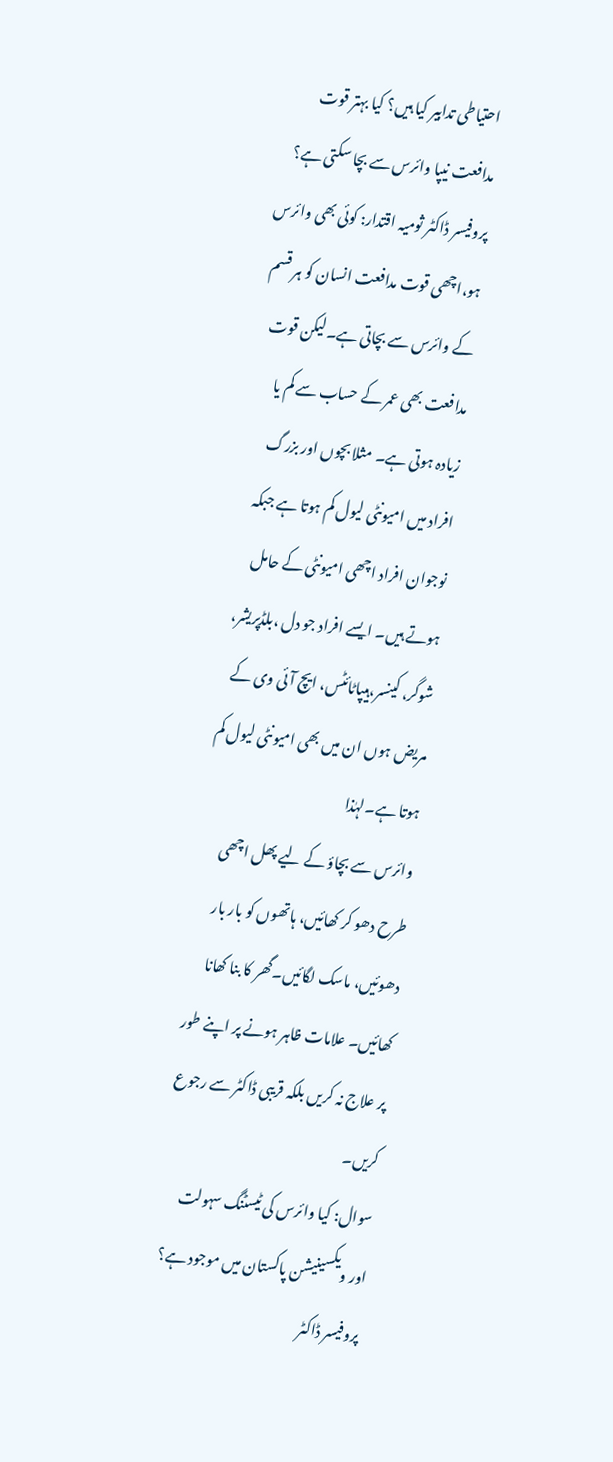احتیاطی تدابیر کیا ہیں؟ کیا بہتر قوت مدافعت نیپا وائرس سے بچا سکتی ہے؟
پروفیسر ڈاکٹر ثومیہ اقتدار: کوئی بھی وائرس ہو،اچھی قوت مدافعت انسان کو ہر قسم کے وائرس سے بچاتی ہے۔لیکن قوت مدافعت بھی عمر کے حساب سے کم یا زیادہ ہوتی ہے۔ مثلا بچوں اور بزرگ افراد میں امیونٹی لیول کم ہوتا ہے جبکہ نوجوان افراد اچھی امیونٹی کے حامل ہوتے ہیں۔ ایسے افراد جو دل ،بلڈپریشر، شوگر، کینسر،ہیپاٹائٹس، ایچ آئی وی کے مریض ہوں ان میں بھی امیونٹی لیول کم ہوتا ہے۔لہٰذا
وائرس سے بچاؤ کے لیے پھل اچھی طرح دھو کر کھائیں، ہاتھوں کو بار بار دھوئیں، ماسک لگائیں۔گھر کا بنا کھانا کھائیں۔ علامات ظاہر ہونے پر اپنے طور پر علاج نہ کریں بلکہ قریبی ڈاکٹر سے رجوع کریں۔
سوال: کیا وائرس کی ٹیسٹنگ سہولت اور ویکسینیشن پاکستان میں موجود ہے؟
پروفیسر ڈاکٹر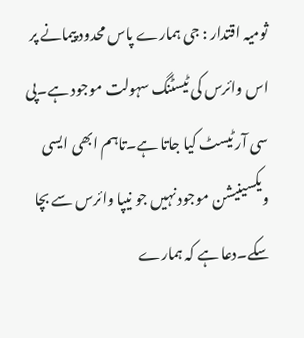ثومیہ اقتدار : جی ہمارے پاس محدود پیمانے پر اس وائرس کی ٹیسٹنگ سہولت موجود ہے۔پی سی آر ٹیسٹ کیا جاتا ہے۔تاہم ابھی ایسی ویکسینیشن موجود نہیں جو نیپا وائرس سے بچا سکے۔دعا ہے کہ ہمارے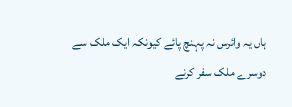ہاں یہ وائرس نہ پہنچ پائے کیونکہ ایک ملک سے دوسرے ملک سفر کرنے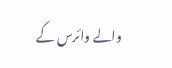والے وائرس کے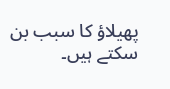پھیلاؤ کا سبب بن سکتے ہیں۔